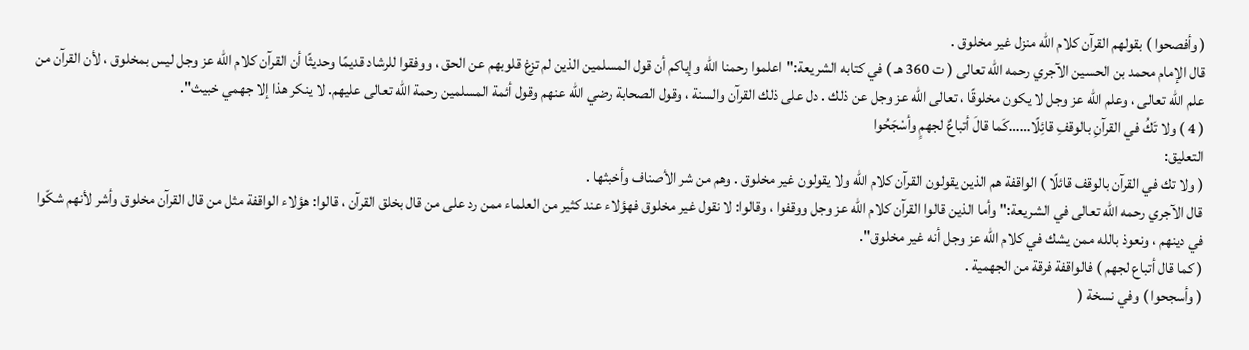( وأفصحوا ) بقولهم القرآن كلام الله منزل غير مخلوق .
قال الإمام محمد بن الحسين الآجري رحمه الله تعالى ( ت 360 هـ ) في كتابه الشريعة:"اعلموا رحمنا الله وإياكم أن قول المسلمين الذين لم تزغ قلوبهم عن الحق ، ووفقوا للرشاد قديمًا وحديثًا أن القرآن كلام الله عز وجل ليس بمخلوق ، لأن القرآن من علم الله تعالى ، وعلم الله عز وجل لا يكون مخلوقًا ، تعالى الله عز وجل عن ذلك . دل على ذلك القرآن والسنة ، وقول الصحابة رضي الله عنهم وقول أئمة المسلمين رحمة الله تعالى عليهم. لا ينكر هذا إلا جهمي خبيث".
( 4 ) ولا تَكُ في القرآنِ بالوقفِ قائِلًا……كَما قالَ أتباعٌ لجهمٍ وأسْجَحُوا
التعليق:
( ولا تك في القرآن بالوقف قائلًا ) الواقفة هم الذين يقولون القرآن كلام الله ولا يقولون غير مخلوق . وهم من شر الأصناف وأخبثها .
قال الآجري رحمه الله تعالى في الشريعة:"وأما الذين قالوا القرآن كلام الله عز وجل ووقفوا ، وقالوا: لا نقول غير مخلوق فهؤلاء عند كثير من العلماء ممن رد على من قال بخلق القرآن ، قالوا: هؤلاء الواقفة مثل من قال القرآن مخلوق وأشر لأنهم شكّوا في دينهم ، ونعوذ بالله ممن يشك في كلام الله عز وجل أنه غير مخلوق".
( كما قال أتباع لجهم ) فالواقفة فرقة من الجهمية .
( وأسجحوا ) وفي نسخة (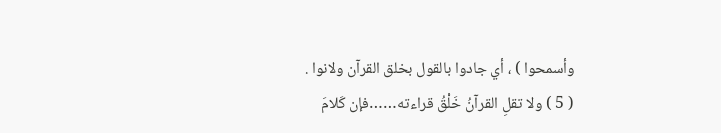وأسمحوا ) ، أي جادوا بالقول بخلق القرآن ولانوا .
( 5 ) ولا تقلِ القرآنُ خَلْقُ قراءته……فإن كَلامَ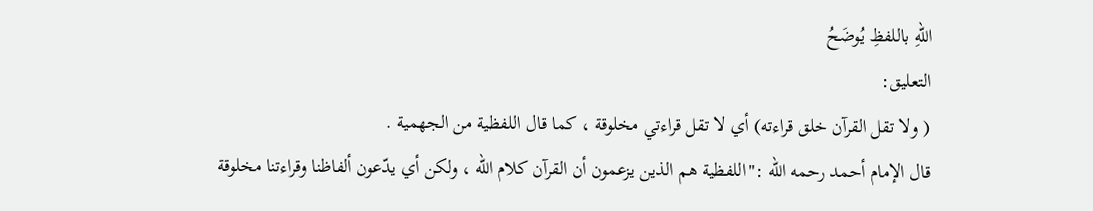اللهِ باللفظِ يُوضَحُ
التعليق:
( ولا تقل القرآن خلق قراءته) أي لا تقل قراءتي مخلوقة ، كما قال اللفظية من الجهمية .
قال الإمام أحمد رحمه الله :"اللفظية هم الذين يزعمون أن القرآن كلام الله ، ولكن أي يدّعون ألفاظنا وقراءتنا مخلوقة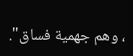، وهم جهمية فساق".